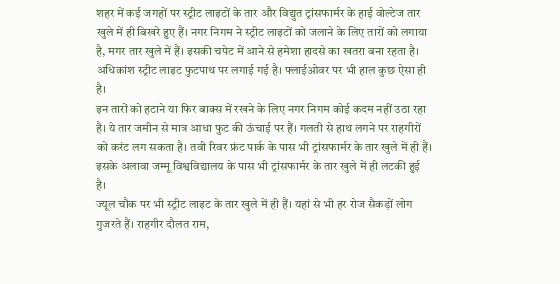शहर में कई जगहों पर स्ट्रीट लाइटों के तार और विद्युत ट्रांसफार्मर के हाई वोल्टेज तार खुले में ही बिखरे हुए हैं। नगर निगम ने स्ट्रीट लाइटों को जलाने के लिए तारों को लगाया है, मगर तार खुले में हैं। इसकी चपेट में आने से हमेशा हादसे का खतरा बना रहता है। अधिकांश स्ट्रीट लाइट फुटपाथ पर लगाई गई है। फ्लाईओवर पर भी हाल कुछ ऐसा ही है।
इन तारों को हटाने या फिर बाक्स में रखने के लिए नगर निगम कोई कदम नहीं उठा रहा है। ये तार जमीन से मात्र आधा फुट की ऊंचाई पर हैं। गलती से हाथ लगने पर राहगीरों को करंट लग सकता है। तवी रिवर फ्रंट पार्क के पास भी ट्रांसफार्मर के तार खुले में ही हैं। इसके अलावा जम्मू विश्वविद्यालय के पास भी ट्रांसफार्मर के तार खुले में ही लटकी हुई है।
ज्यूल चौक पर भी स्ट्रीट लाइट के तार खुले में ही हैं। यहां से भी हर रोज सैकड़ों लोग गुजरते हैं। राहगीर दौलत राम,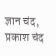ज्ञान चंद, प्रकाश चंद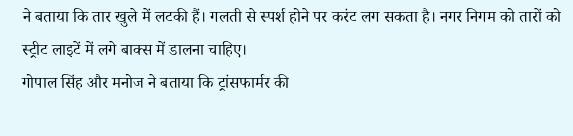ने बताया कि तार खुले में लटकी हैं। गलती से स्पर्श होने पर करंट लग सकता है। नगर निगम को तारों को स्ट्रीट लाइटें में लगे बाक्स में डालना चाहिए।
गोपाल सिंह और मनोज ने बताया कि ट्रांसफार्मर की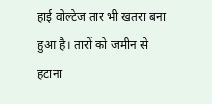हाई वोल्टेज तार भी खतरा बना हुआ है। तारों को जमीन से हटाना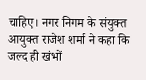चाहिए। नगर निगम के संयुक्त आयुक्त राजेश शर्मा ने कहा कि जल्द ही खंभों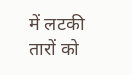में लटकी तारों को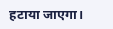हटाया जाएगा।